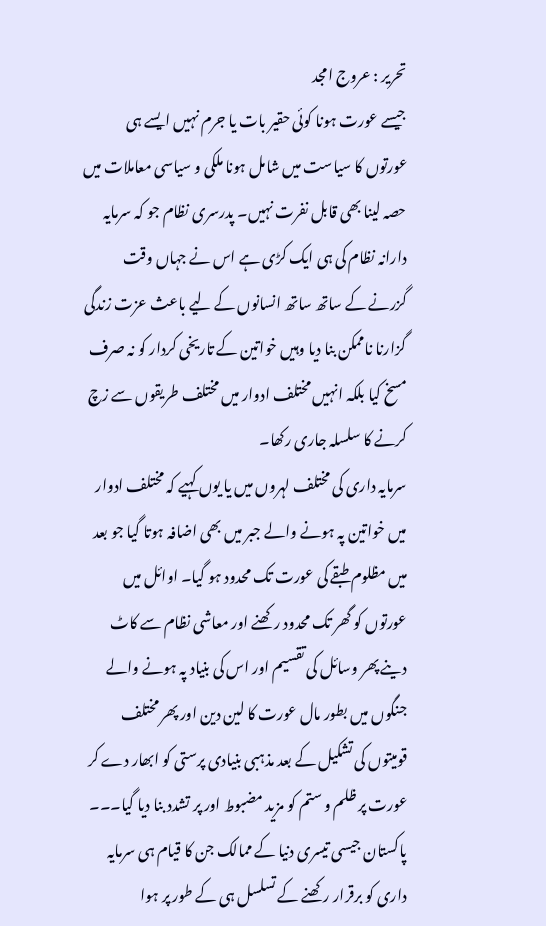تحریر : عروج امجد
جیسے عورت ہونا کوئی حقیر بات یا جرم نہیں ایسے ہی عورتوں کا سیاست میں شامل ہونا ملکی و سیاسی معاملات میں حصہ لینا بھی قابل نفرت نہیں۔ پدرسری نظام جو کہ سرمایہ دارانہ نظام کی ہی ایک کڑی ہے اس نے جہاں وقت گزرنے کے ساتھ ساتھ انسانوں کے لیے باعث عزت زندگی گزارنا ناممکن بنا دیا وہیں خواتین کے تاریخی کردار کو نہ صرف مسخ کیا بلکہ انہیں مختلف ادوار میں مختلف طریقوں سے زچ کرنے کا سلسلہ جاری رکھا۔
سرمایہ داری کی مختلف لہروں میں یا یوں کہیے کہ مختلف ادوار میں خواتین پہ ہونے والے جبر میں بھی اضافہ ہوتا گیا جو بعد میں مظلوم طبقے کی عورت تک محدود ہو گیا۔ اوائل میں عورتوں کو گھر تک محدود رکھنے اور معاشی نظام سے کاٹ دینے پھر وسائل کی تقسیم اور اس کی بنیاد پہ ہونے والے جنگوں میں بطور مال عورت کا لین دین اور پھر مختلف قومیتوں کی تشکیل کے بعد مذہبی بنیادی پرستی کو ابھار دے کر عورت پر ظلم و ستم کو مزید مضبوط اور پر تشدد بنا دیا گیا۔۔۔
پاکستان جیسی تیسری دنیا کے ممالک جن کا قیام ہی سرمایہ داری کو برقرار رکھنے کے تسلسل ہی کے طور پر ہوا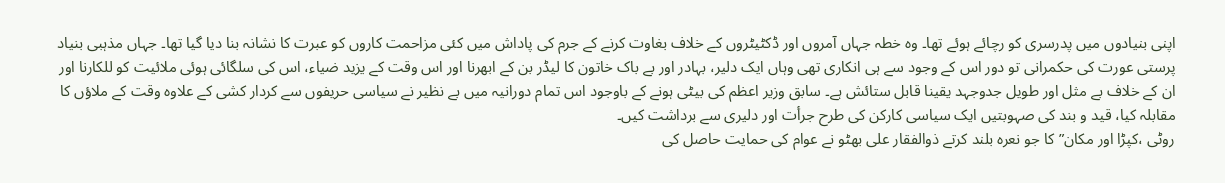اپنی بنیادوں میں پدرسری کو رچائے ہوئے تھا۔ وہ خطہ جہاں آمروں اور ڈکٹیٹروں کے خلاف بغاوت کرنے کے جرم کی پاداش میں کئی مزاحمت کاروں کو عبرت کا نشانہ بنا دیا گیا تھا۔ جہاں مذہبی بنیاد پرستی عورت کی حکمرانی تو دور اس کے وجود سے ہی انکاری تھی وہاں ایک دلیر، بہادر اور بے باک خاتون کا لیڈر بن کے ابھرنا اور اس وقت کے یزید ضیاء، اس کی سلگائی ہوئی ملائیت کو للکارنا اور ان کے خلاف بے مثل اور طویل جدوجہد یقینا قابل ستائش ہے۔ سابق وزیر اعظم کی بیٹی ہونے کے باوجود اس تمام دورانیہ میں بے نظیر نے سیاسی حریفوں سے کردار کشی کے علاوہ وقت کے ملاؤں کا مقابلہ کیا، قید و بند کی صہوبتیں ایک سیاسی کارکن کی طرح جرأت اور دلیری سے برداشت کیں۔
روٹی ،کپڑا اور مکان” کا جو نعرہ بلند کرتے ذوالفقار علی بھٹو نے عوام کی حمایت حاصل کی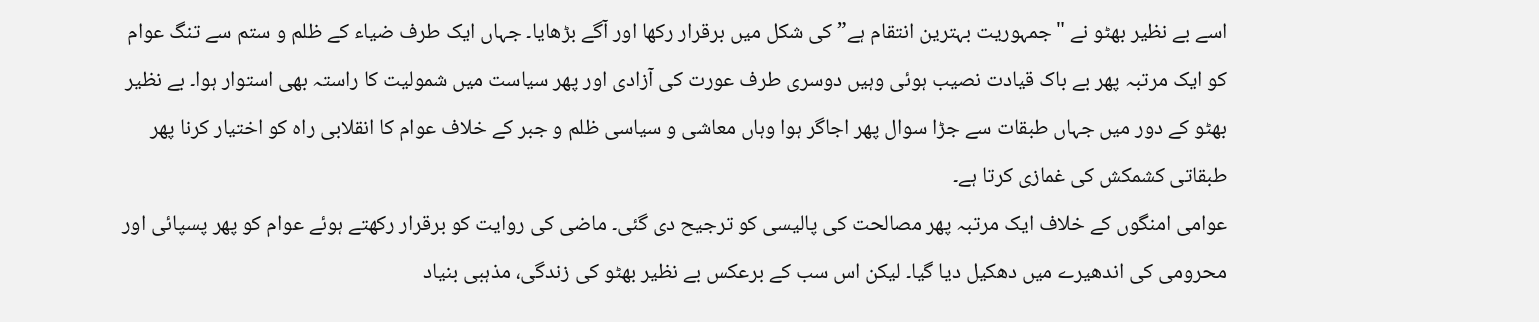اسے بے نظیر بھٹو نے "جمہوریت بہترین انتقام ہے” کی شکل میں برقرار رکھا اور آگے بڑھایا۔ جہاں ایک طرف ضیاء کے ظلم و ستم سے تنگ عوام کو ایک مرتبہ پھر بے باک قیادت نصیب ہوئی وہیں دوسری طرف عورت کی آزادی اور پھر سیاست میں شمولیت کا راستہ بھی استوار ہوا۔ بے نظیر بھٹو کے دور میں جہاں طبقات سے جڑا سوال پھر اجاگر ہوا وہاں معاشی و سیاسی ظلم و جبر کے خلاف عوام کا انقلابی راہ کو اختیار کرنا پھر طبقاتی کشمکش کی غمازی کرتا ہے۔
عوامی امنگوں کے خلاف ایک مرتبہ پھر مصالحت کی پالیسی کو ترجیح دی گئی۔ ماضی کی روایت کو برقرار رکھتے ہوئے عوام کو پھر پسپائی اور محرومی کی اندھیرے میں دھکیل دیا گیا۔ لیکن اس سب کے برعکس بے نظیر بھٹو کی زندگی، مذہبی بنیاد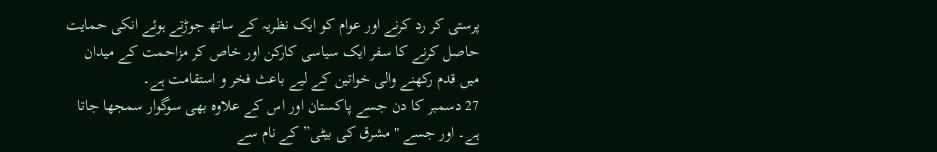پرستی کر رد کرنے اور عوام کو ایک نظریہ کے ساتھ جوڑتے ہوئے انکی حمایت حاصل کرنے کا سفر ایک سیاسی کارکن اور خاص کر مزاحمت کے میدان میں قدم رکھنے والی خواتین کے لیے باعث فخر و استقامت ہے۔
27 دسمبر کا دن جسے پاکستان اور اس کے علاوہ بھی سوگوار سمجھا جاتا ہے۔ اور جسے "مشرق کی بیٹی” کے نام سے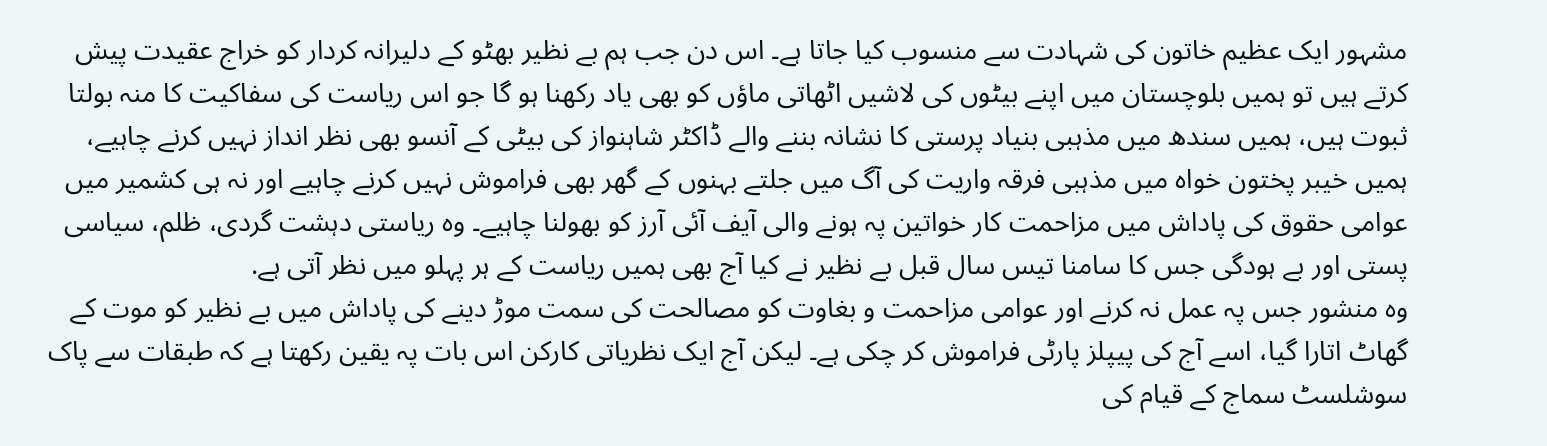مشہور ایک عظیم خاتون کی شہادت سے منسوب کیا جاتا ہے۔ اس دن جب ہم بے نظیر بھٹو کے دلیرانہ کردار کو خراج عقیدت پیش کرتے ہیں تو ہمیں بلوچستان میں اپنے بیٹوں کی لاشیں اٹھاتی ماؤں کو بھی یاد رکھنا ہو گا جو اس ریاست کی سفاکیت کا منہ بولتا ثبوت ہیں، ہمیں سندھ میں مذہبی بنیاد پرستی کا نشانہ بننے والے ڈاکٹر شاہنواز کی بیٹی کے آنسو بھی نظر انداز نہیں کرنے چاہیے، ہمیں خیبر پختون خواہ میں مذہبی فرقہ واریت کی آگ میں جلتے بہنوں کے گھر بھی فراموش نہیں کرنے چاہیے اور نہ ہی کشمیر میں عوامی حقوق کی پاداش میں مزاحمت کار خواتین پہ ہونے والی آیف آئی آرز کو بھولنا چاہیے۔ وہ ریاستی دہشت گردی، ظلم، سیاسی پستی اور بے ہودگی جس کا سامنا تیس سال قبل بے نظیر نے کیا آج بھی ہمیں ریاست کے ہر پہلو میں نظر آتی ہے.
وہ منشور جس پہ عمل نہ کرنے اور عوامی مزاحمت و بغاوت کو مصالحت کی سمت موڑ دینے کی پاداش میں بے نظیر کو موت کے گھاٹ اتارا گیا، اسے آج کی پیپلز پارٹی فراموش کر چکی ہے۔ لیکن آج ایک نظریاتی کارکن اس بات پہ یقین رکھتا ہے کہ طبقات سے پاک سوشلسٹ سماج کے قیام کی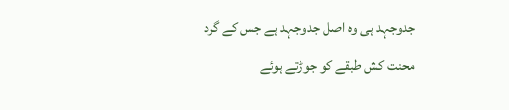جدوجہد ہی وہ اصل جدوجہد ہے جس کے گرد محنت کش طبقے کو جوڑتے ہوئے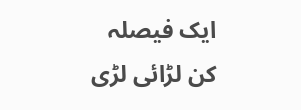ایک فیصلہ کن لڑائی لڑی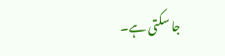جا سکتی ہے۔